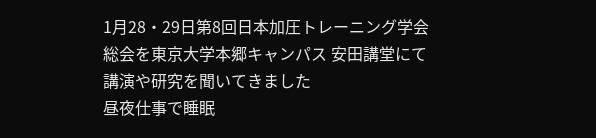1月28・29日第8回日本加圧トレーニング学会総会を東京大学本郷キャンパス 安田講堂にて講演や研究を聞いてきました
昼夜仕事で睡眠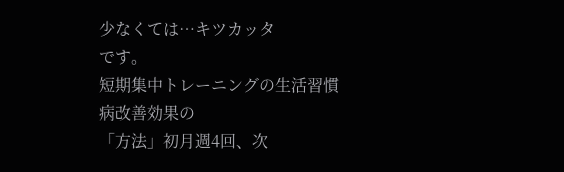少なくては…キツカッタ
です。
短期集中トレーニングの生活習慣病改善効果の
「方法」初月週4回、次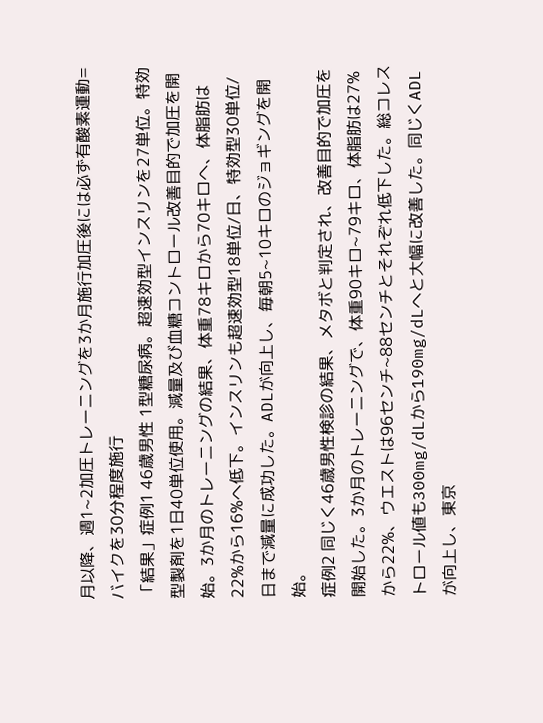月以降、週1~2加圧トレーニングを3か月施行加圧後には必ず有酸素運動=バイクを30分程度施行
「結果」症例1 46歳男性 1型糖尿病。超速効型インスリンを27単位。特効型製剤を1日40単位使用。減量及び血糖コントロール改善目的で加圧を開始。3か月のトレーニングの結果、体重78キロから70キロへ、体脂肪は22%から16%へ低下。インスリンも超速効型18単位/日、特効型30単位/日まで減量に成功した。ADLが向上し、毎朝5~10キロのジョギングを開始。
症例2 同じく46歳男性検診の結果、メタボと判定され、改善目的で加圧を開始した。3か月のトレーニングで、体重90キロ~79キロ、体脂肪は27%から22%、ウエストは96センチ~88センチとそれぞれ低下した。総コレストロール値も300mg/dLから190mg/dLへと大幅に改善した。同じくADLが向上し、東京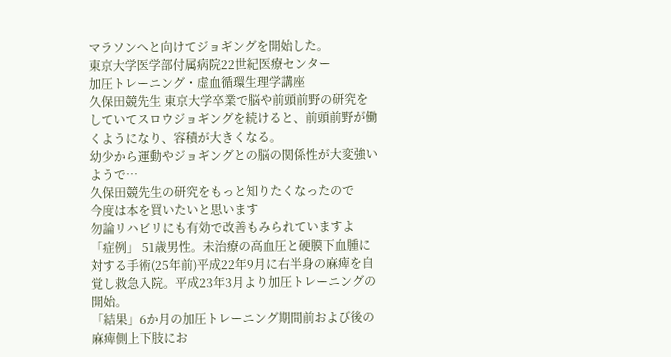マラソンへと向けてジョギングを開始した。
東京大学医学部付属病院22世紀医療センター
加圧トレーニング・虚血循環生理学講座
久保田競先生 東京大学卒業で脳や前頭前野の研究をしていてスロウジョギングを続けると、前頭前野が働くようになり、容積が大きくなる。
幼少から運動やジョギングとの脳の関係性が大変強いようで…
久保田競先生の研究をもっと知りたくなったので
今度は本を買いたいと思います
勿論リハビリにも有効で改善もみられていますよ
「症例」 51歳男性。未治療の高血圧と硬膜下血腫に対する手術(25年前)平成22年9月に右半身の麻痺を自覚し救急入院。平成23年3月より加圧トレーニングの開始。
「結果」6か月の加圧トレーニング期間前および後の麻痺側上下肢にお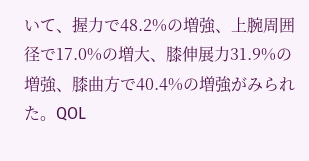いて、握力で48.2%の増強、上腕周囲径で17.0%の増大、膝伸展力31.9%の増強、膝曲方で40.4%の増強がみられた。QОL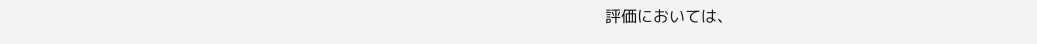評価においては、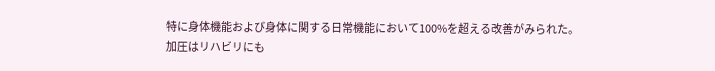特に身体機能および身体に関する日常機能において100%を超える改善がみられた。
加圧はリハビリにも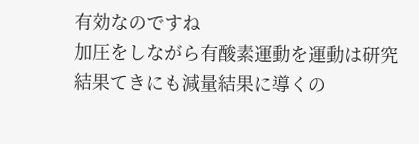有効なのですね
加圧をしながら有酸素運動を運動は研究結果てきにも減量結果に導くの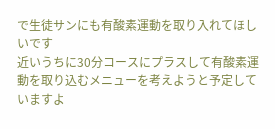で生徒サンにも有酸素運動を取り入れてほしいです
近いうちに30分コースにプラスして有酸素運動を取り込むメニューを考えようと予定していますよ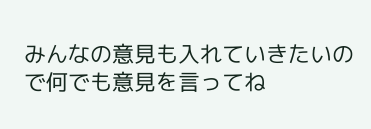みんなの意見も入れていきたいので何でも意見を言ってね